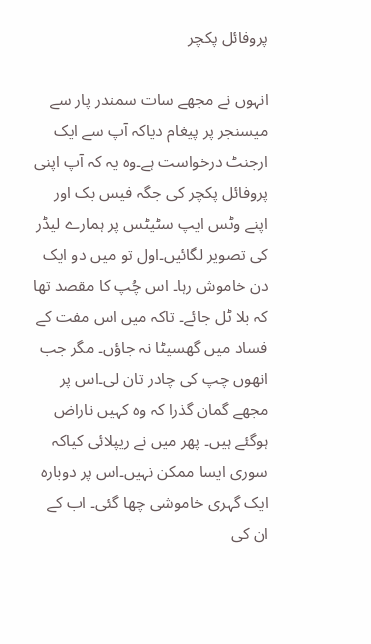پروفائل پکچر

انہوں نے مجھے سات سمندر پار سے میسنجر پر پیغام دیاکہ آپ سے ایک ارجنٹ درخواست ہے۔وہ یہ کہ آپ اپنی پروفائل پکچر کی جگہ فیس بک اور اپنے وٹس ایپ سٹیٹس پر ہمارے لیڈر کی تصویر لگائیں۔اول تو میں دو ایک دن خاموش رہا۔ اس چُپ کا مقصد تھا کہ بلا ٹل جائے۔ تاکہ میں اس مفت کے فساد میں گھسیٹا نہ جاؤں۔ مگر جب  انھوں چپ کی چادر تان لی۔اس پر مجھے گمان گذرا کہ وہ کہیں ناراض ہوگئے ہیں۔ پھر میں نے ریپلائی کیاکہ سوری ایسا ممکن نہیں۔اس پر دوبارہ ایک گہری خاموشی چھا گئی۔ اب کے ان کی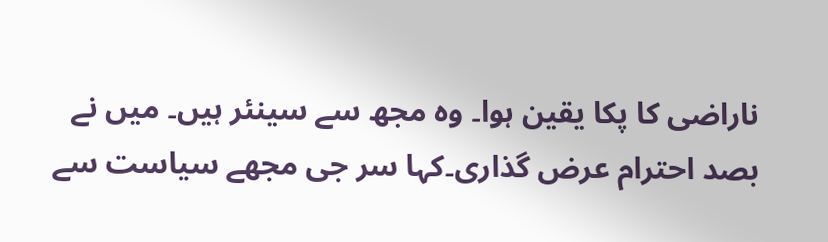ناراضی کا پکا یقین ہوا۔ وہ مجھ سے سینئر ہیں۔ میں نے بصد احترام عرض گذاری۔کہا سر جی مجھے سیاست سے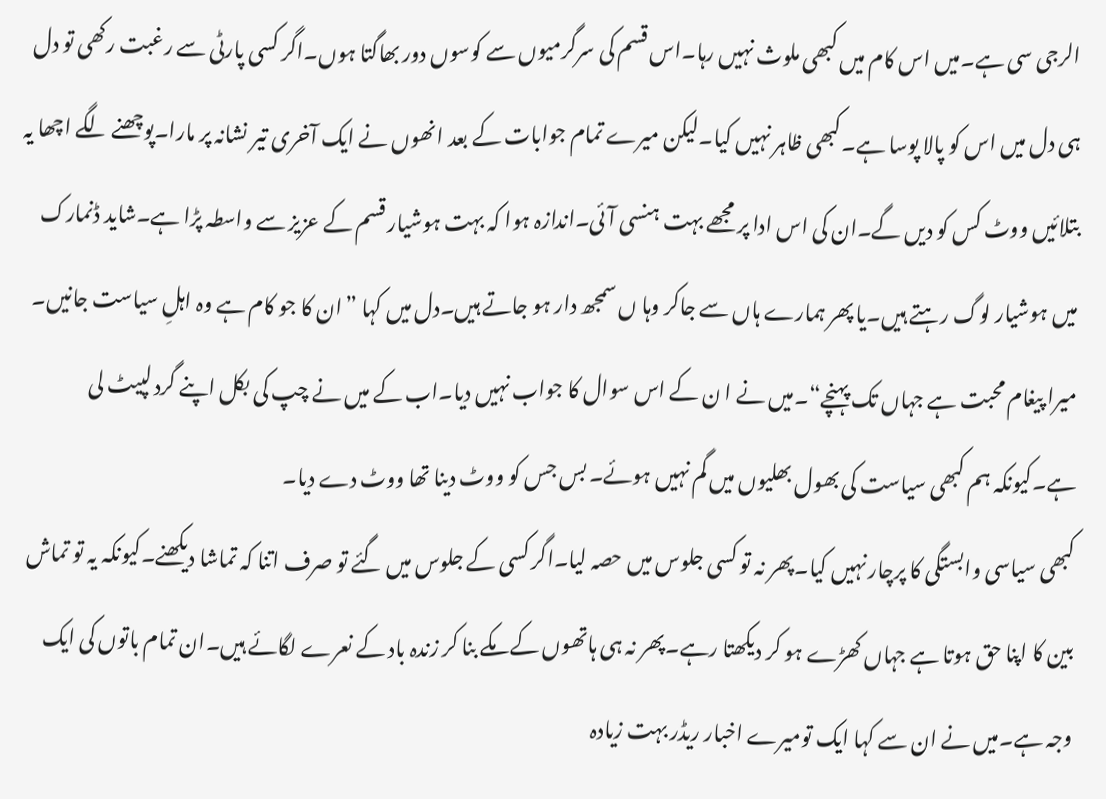الرجی سی ہے۔میں اس کام میں کبھی ملوث نہیں رہا۔اس قسم کی سرگرمیوں سے کوسوں دور بھاگتا ہوں۔اگر کسی پارٹی سے رغبت رکھی تو دل ہی دل میں اس کو پالا پوسا ہے۔کبھی ظاہر نہیں کیا۔لیکن میرے تمام جوابات کے بعد انھوں نے ایک آخری تیر نشانہ پر مارا۔پوچھنے لگے اچھا یہ بتلائیں ووٹ کس کو دیں گے۔ان کی اس ادا پر مجھے بہت ہنسی آئی۔اندازہ ہوا کہ بہت ہوشیار قسم کے عزیز سے واسطہ پڑا ہے۔شاید ڈنمارک میں ہوشیار لوگ رہتے ہیں۔یا پھر ہمارے ہاں سے جاکر وہا ں سمجھ دار ہو جاتے ہیں۔دل میں کہا ”ان کا جو کام ہے وہ اہلِ سیاست جانیں۔ میرا پیغام محبت ہے جہاں تک پہنچے“۔میں نے ا ن کے اس سوال کا جواب نہیں دیا۔اب کے میں نے چپ کی بکل اپنے گرد لپیٹ لی ہے۔کیونکہ ہم کبھی سیاست کی بھول بھلیوں میں گم نہیں ہوئے۔ بس جس کو ووٹ دینا تھا ووٹ دے دیا۔
کبھی سیاسی وابستگی کا پرچار نہیں کیا۔پھر نہ تو کسی جلوس میں حصہ لیا۔اگر کسی کے جلوس میں گئے تو صرف اتنا کہ تماشا دیکھنے۔کیونکہ یہ تو تماش بین کا اپنا حق ہوتا ہے جہاں کھڑے ہو کر دیکھتا رہے۔پھر نہ ہی ہاتھوں کے مکے بنا کر زندہ باد کے نعرے لگائے ہیں۔ان تمام باتوں کی ایک وجہ ہے۔میں نے ان سے کہا ایک تومیرے اخبار ریڈر بہت زیادہ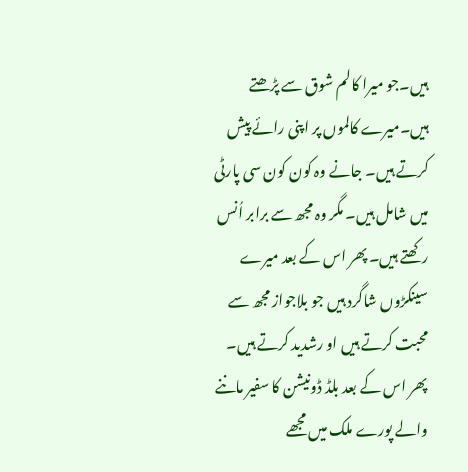ہیں۔جو میرا کالم شوق سے پڑھتے ہیں۔میرے کالموں پر اپنی رائے پیش کرتے ہیں۔ جانے وہ کون کون سی پارٹی میں شامل ہیں۔ مگر وہ مجھ سے برابر اُنس رکھتے ہیں۔ پھر اس کے بعد میرے سینکڑوں شاگرد ہیں جو بلاجواز مجھ سے محبت کرتے ہیں او رشدید کرتے ہیں۔ پھر اس کے بعد بلڈ ڈونیشن کا سفیر ماننے والے پورے ملک میں مجھے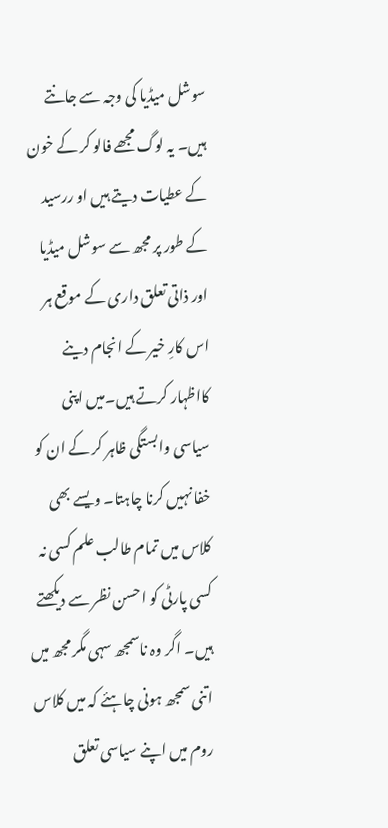سوشل میڈیا کی وجہ سے جانتے ہیں۔ یہ لوگ مجھے فالو کر کے خون کے عطیات دیتے ہیں او ررسید کے طور پر مجھ سے سوشل میڈیا اور ذاتی تعلق داری کے موقع ہر اس کارِ خیر کے انجام دینے کااظہار کرتے ہیں۔میں اپنی سیاسی وابستگی ظاہر کر کے ان کو خفا نہیں کرنا چاہتا۔ ویسے بھی کلاس میں تمام طالب علم کسی نہ کسی پارٹی کو احسن نظر سے دیکھتے ہیں۔ اگر وہ ناسمجھ سہی مگر مجھ میں اتنی سمجھ ہونی چاہئے کہ میں کلاس روم میں اپنے سیاسی تعلق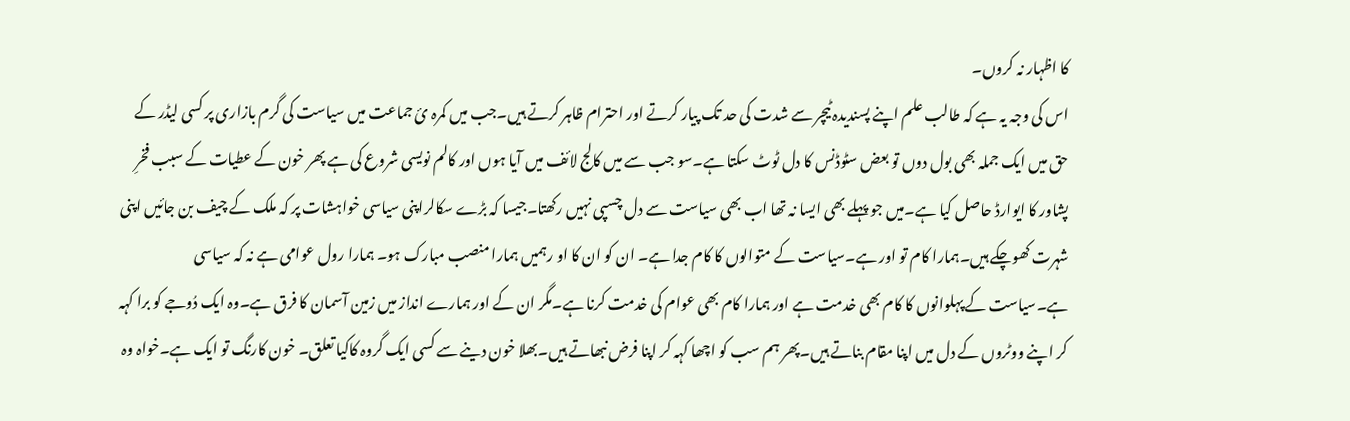کا اظہار نہ کروں۔
اس کی وجہ یہ ہے کہ طالب علم اپنے پسندیدہ ٹیچر سے شدت کی حد تک پیار کرتے اور احترام ظاہر کرتے ہیں۔جب میں کمرہ ئ جماعت میں سیاست کی گرم بازاری پر کسی لیڈر کے حق میں ایک جملہ بھی بول دوں تو بعض سٹوڈنس کا دل ٹوٹ سکتا ہے۔سو جب سے میں کالج لائف میں آیا ہوں اور کالم نویسی شروع کی ہے پھر خون کے عطیات کے سبب فخرِ پشاور کا ایوارڈ حاصل کیا ہے۔میں جو پہلے بھی ایسا نہ تھا اب بھی سیاست سے دل چسپی نہیں رکھتا۔جیسا کہ بڑے سکالراپنی سیاسی خواہشات پر کہ ملک کے چیف بن جائیں اپنی شہرت کھوچکے ہیں۔ہمارا کام تو اور ہے۔سیاست کے متوالوں کا کام جدا ہے۔ ان کو ان کا او رہمیں ہمارا منصب مبارک ہو۔ ہمارا رول عوامی ہے نہ کہ سیاسی ہے۔سیاست کے پہلوانوں کا کام بھی خدمت ہے اور ہمارا کام بھی عوام کی خدمت کرنا ہے۔مگر ان کے اور ہمارے انداز میں زمین آسمان کا فرق ہے۔وہ ایک دُوجے کو برا کہہ کر اپنے ووٹروں کے دل میں اپنا مقام بناتے ہیں۔پھر ہم سب کو اچھا کہہ کر اپنا فرض نبھاتے ہیں۔بھلا خون دینے سے کسی ایک گروہ کاکیا تعلق۔ خون کارنگ تو ایک ہے۔خواہ وہ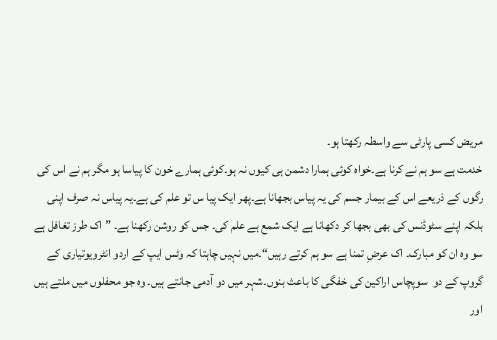مریض کسی پارٹی سے واسطہ رکھتا ہو۔
خدمت ہے سو ہم نے کرنا ہے۔خواہ کوئی ہمارا دشمن ہی کیوں نہ ہو۔کوئی ہمارے خون کا پیاسا ہو مگر ہم نے اس کی رگوں کے ذریعے اس کے بیمار جسم کی یہ پیاس بجھانا ہے۔پھر ایک پیا س تو علم کی ہے۔یہ پیاس نہ صرف اپنی بلکہ اپنے سٹوڈنس کی بھی بجھا کر دکھانا ہے ایک شمع ہے علم کی۔ جس کو روشن رکھنا ہے۔ ”اک طرز تغافل ہے سو وہ ان کو مبارک۔ اک عرضِ تمنا ہے سو ہم کرتے رہیں“۔میں نہیں چاہتا کہ وٹس ایپ کے اردو انٹرویوتیاری کے گروپ کے دو  سوپچاس اراکین کی خفگی کا باعث بنوں۔شہر میں دو آدمی جانتے ہیں۔ وہ جو محفلوں میں ملتے ہیں اور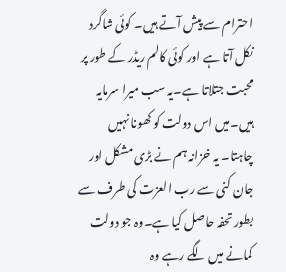احترام سے پیش آتے ہیں۔ کوئی شاگرد نکل آتا ہے اور کوئی کالم ریڈر کے طور پر محبت جتلاتا ہے۔یہ سب میرا سرمایہ ہیں۔میں اس دولت کو کھونا نہیں چاہتا۔ یہ خزانہ ہم نے بڑی مشکل اور جان کنی سے رب العزت کی طرف سے بطور تحفہ حاصل کیا ہے۔وہ جو دولت کمانے میں لگے رہے وہ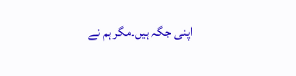اپنی جگہ ہیں۔مگر ہم نے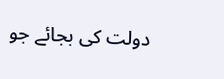دولت کی بجائے جو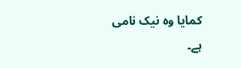کمایا وہ نیک نامی ہے۔